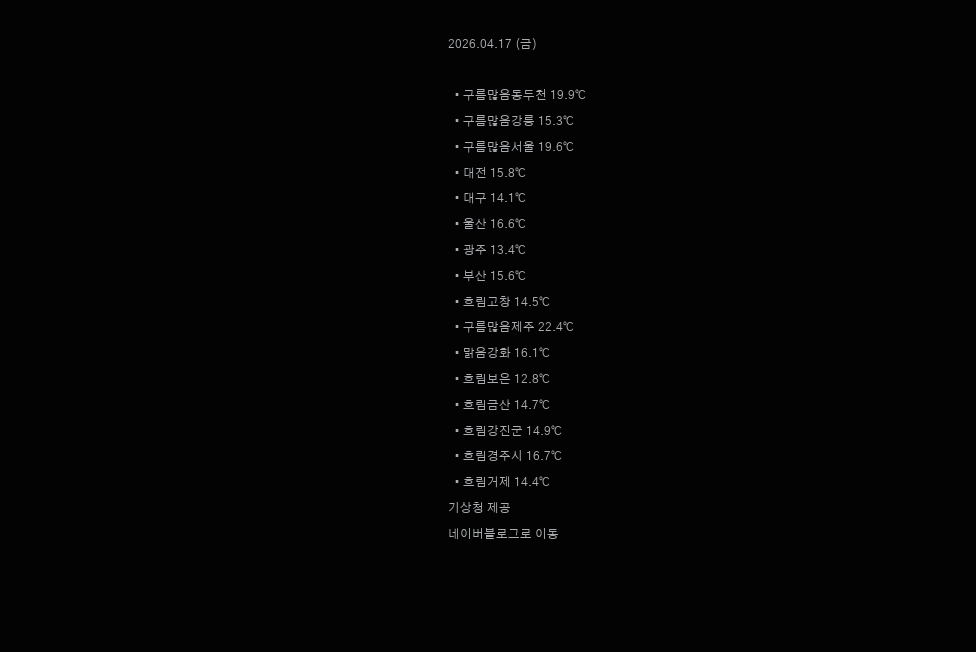2026.04.17 (금)

  • 구름많음동두천 19.9℃
  • 구름많음강릉 15.3℃
  • 구름많음서울 19.6℃
  • 대전 15.8℃
  • 대구 14.1℃
  • 울산 16.6℃
  • 광주 13.4℃
  • 부산 15.6℃
  • 흐림고창 14.5℃
  • 구름많음제주 22.4℃
  • 맑음강화 16.1℃
  • 흐림보은 12.8℃
  • 흐림금산 14.7℃
  • 흐림강진군 14.9℃
  • 흐림경주시 16.7℃
  • 흐림거제 14.4℃
기상청 제공
네이버블로그로 이동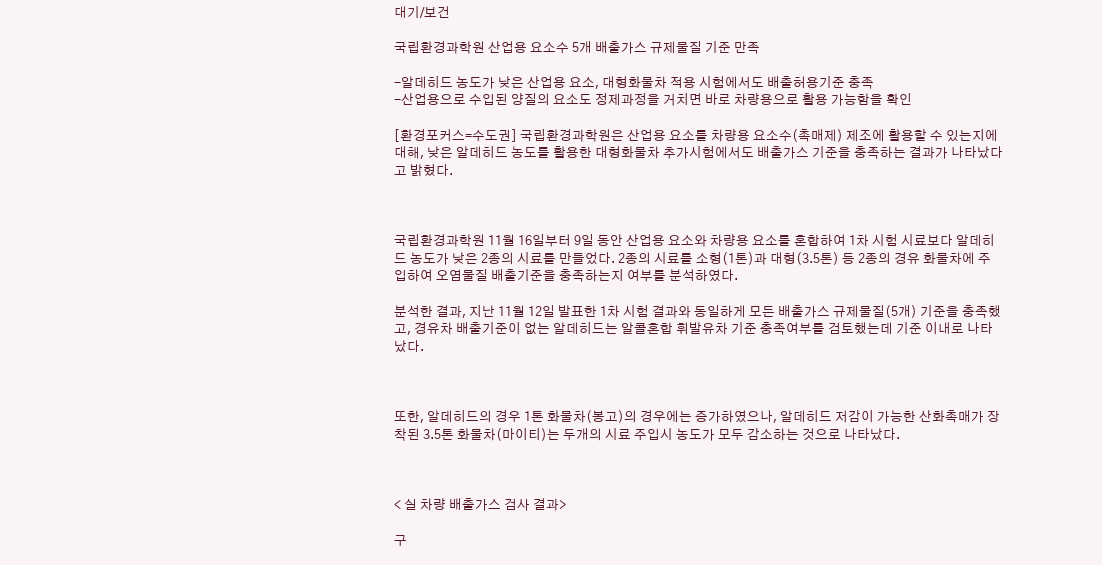대기/보건

국립환경과학원 산업용 요소수 5개 배출가스 규제물질 기준 만족

-알데히드 농도가 낮은 산업용 요소, 대형화물차 적용 시험에서도 배출허용기준 충족
-산업용으로 수입된 양질의 요소도 정제과정을 거치면 바로 차량용으로 활용 가능함을 확인

[환경포커스=수도권] 국립환경과학원은 산업용 요소를 차량용 요소수(촉매제) 제조에 활용할 수 있는지에 대해, 낮은 알데히드 농도를 활용한 대형화물차 추가시험에서도 배출가스 기준을 충족하는 결과가 나타났다고 밝혔다.



국립환경과학원 11월 16일부터 9일 동안 산업용 요소와 차량용 요소를 혼합하여 1차 시험 시료보다 알데히드 농도가 낮은 2종의 시료를 만들었다. 2종의 시료를 소형(1톤)과 대형(3.5톤) 등 2종의 경유 화물차에 주입하여 오염물질 배출기준을 충족하는지 여부를 분석하였다.

분석한 결과, 지난 11월 12일 발표한 1차 시험 결과와 동일하게 모든 배출가스 규제물질(5개) 기준을 충족했고, 경유차 배출기준이 없는 알데히드는 알콜혼합 휘발유차 기준 충족여부를 검토했는데 기준 이내로 나타났다.



또한, 알데히드의 경우 1톤 화물차(봉고)의 경우에는 증가하였으나, 알데히드 저감이 가능한 산화촉매가 장착된 3.5톤 화물차(마이티)는 두개의 시료 주입시 농도가 모두 감소하는 것으로 나타났다.



< 실 차량 배출가스 검사 결과>

구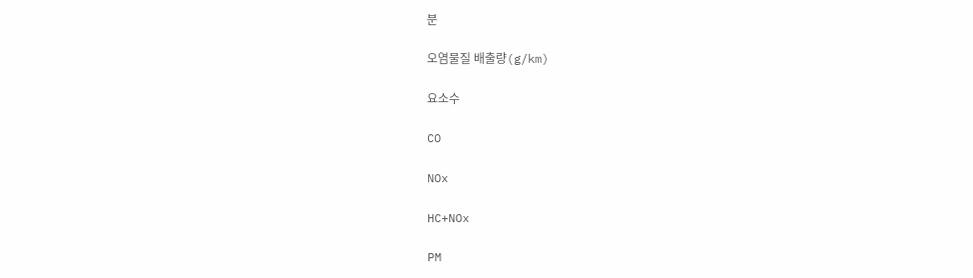분

오염물질 배출량(g/km)

요소수

CO

NOx

HC+NOx

PM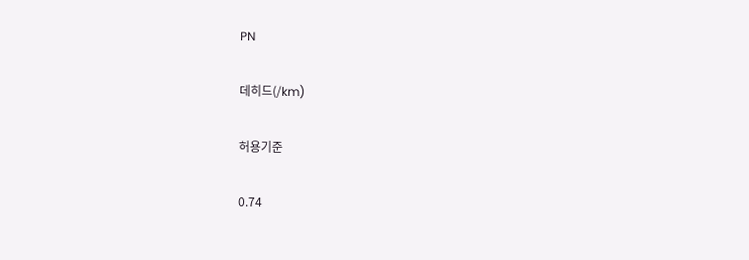PN

데히드(/km)

허용기준

0.74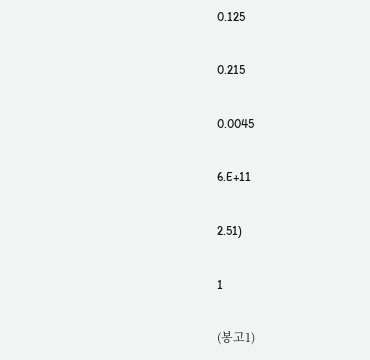0.125

0.215

0.0045

6.E+11

2.51)

1

(봉고1)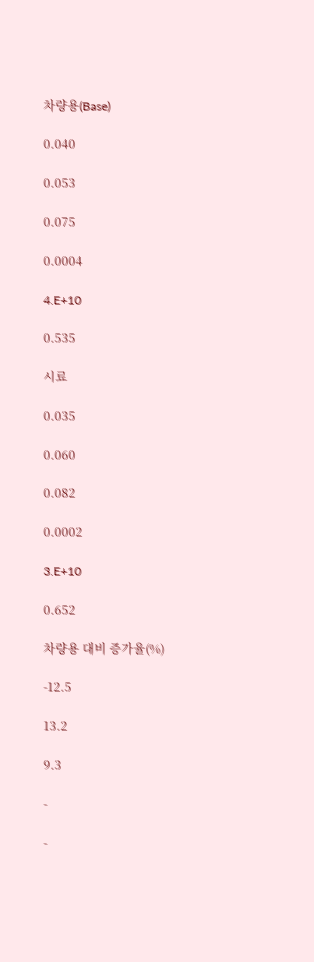차량용(Base)

0.040

0.053

0.075

0.0004

4.E+10

0.535

시료

0.035

0.060

0.082

0.0002

3.E+10

0.652

차량용 대비 증가율(%)

-12.5

13.2

9.3

-

-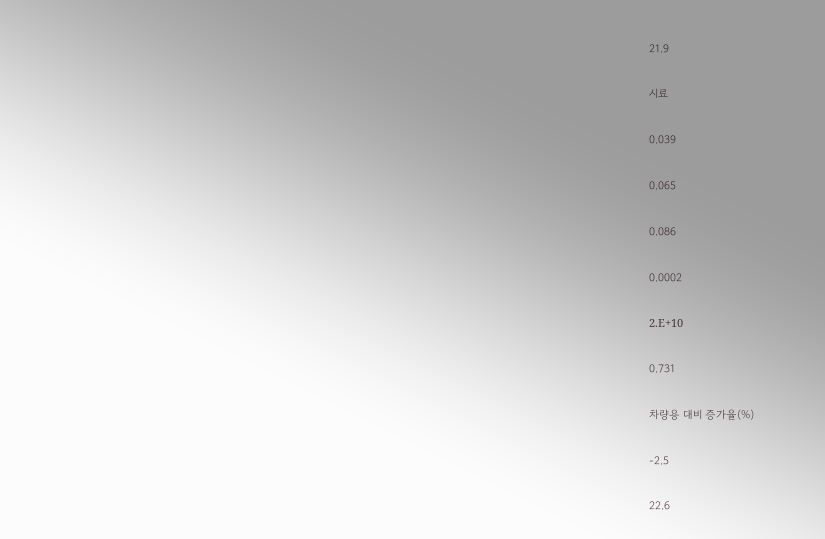21.9

시료

0.039

0.065

0.086

0.0002

2.E+10

0.731

차량용 대비 증가율(%)

-2.5

22.6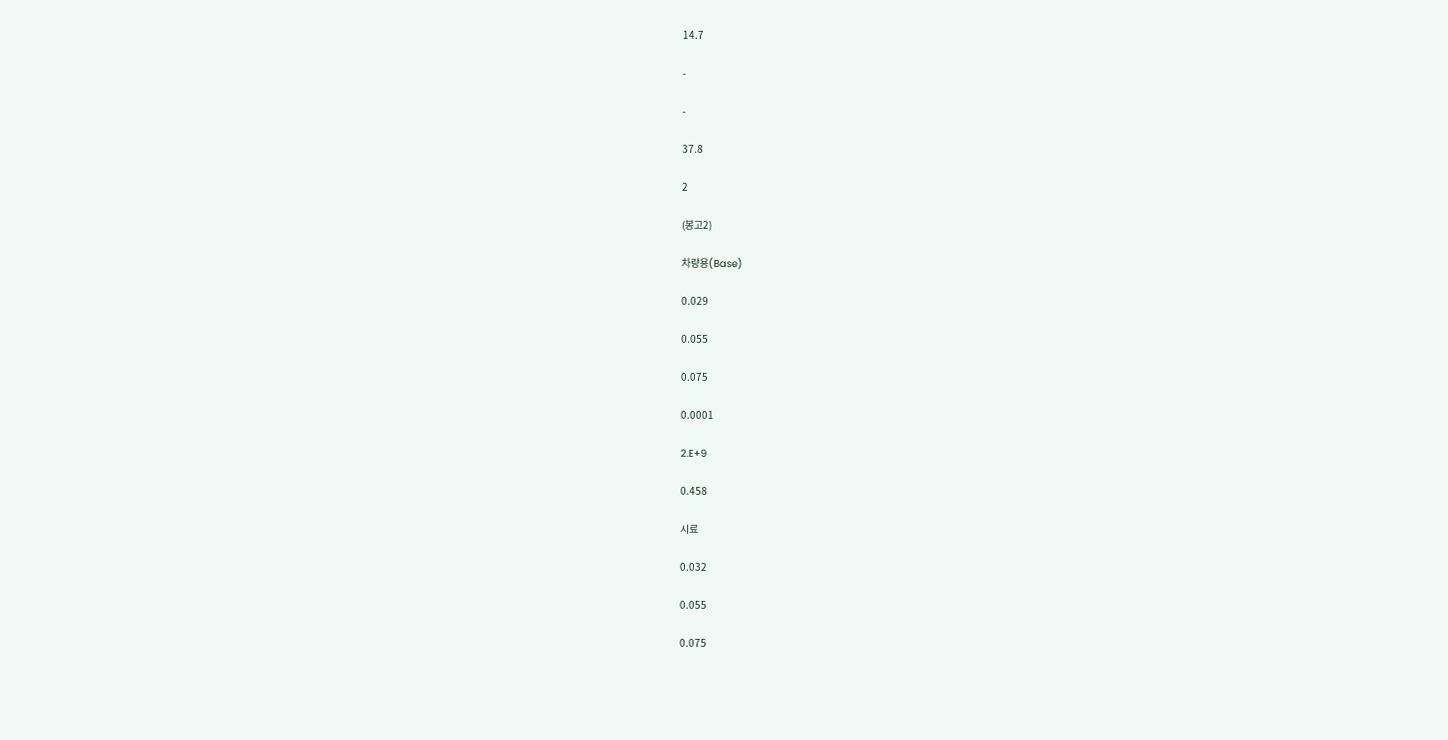14.7

-

-

37.8

2

(봉고2)

차량용(Base)

0.029

0.055

0.075

0.0001

2.E+9

0.458

시료

0.032

0.055

0.075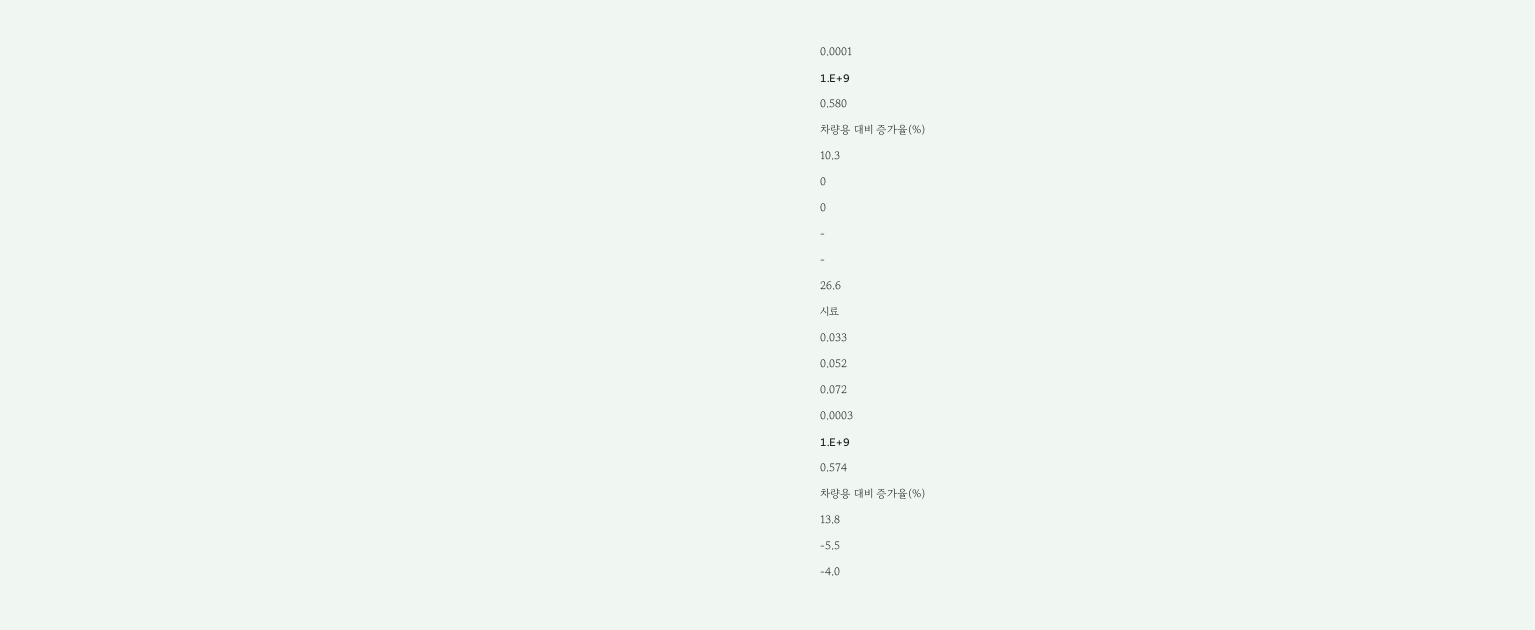0.0001

1.E+9

0.580

차량용 대비 증가율(%)

10.3

0

0

-

-

26.6

시료

0.033

0.052

0.072

0.0003

1.E+9

0.574

차량용 대비 증가율(%)

13.8

-5.5

-4.0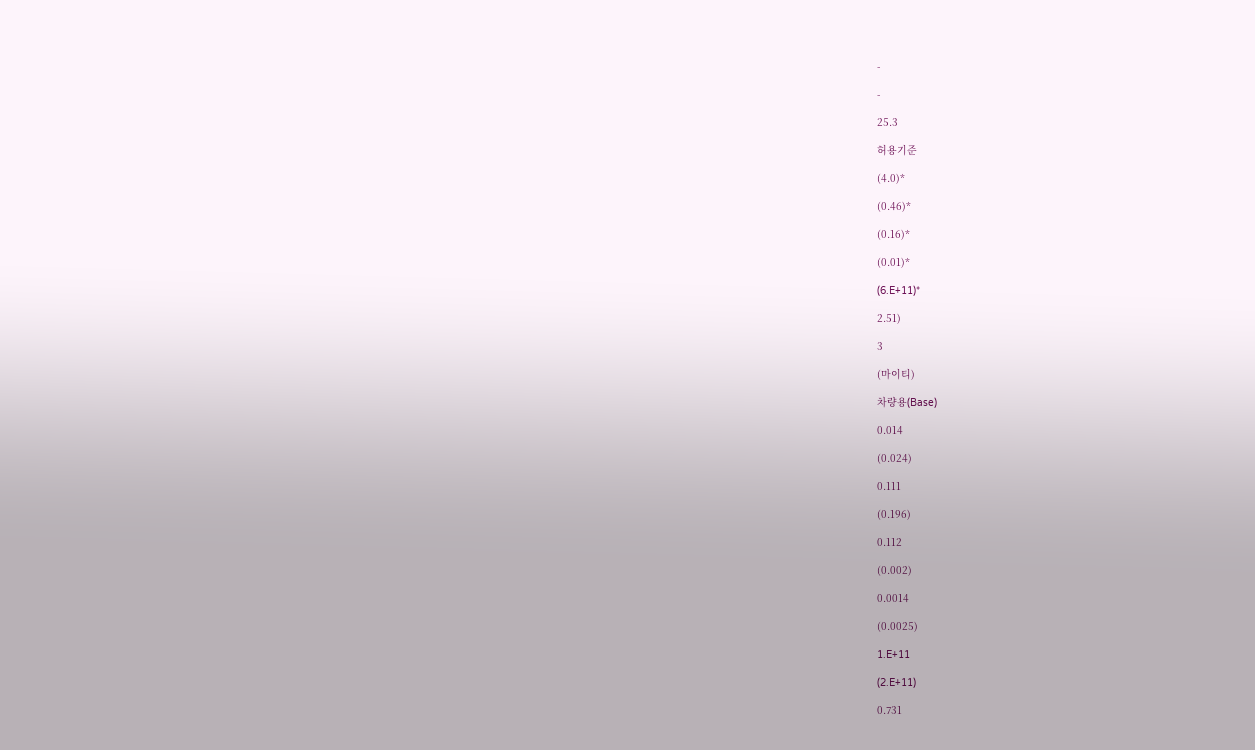-

-

25.3

허용기준

(4.0)*

(0.46)*

(0.16)*

(0.01)*

(6.E+11)*

2.51)

3

(마이티)

차량용(Base)

0.014

(0.024)

0.111

(0.196)

0.112

(0.002)

0.0014

(0.0025)

1.E+11

(2.E+11)

0.731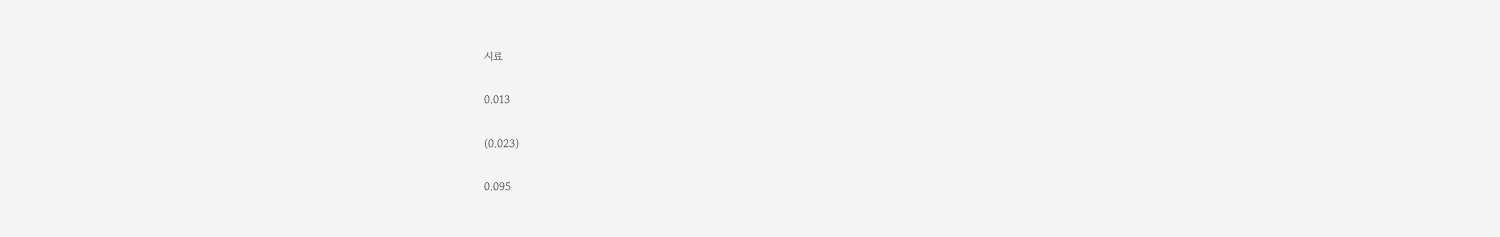시료

0.013

(0.023)

0.095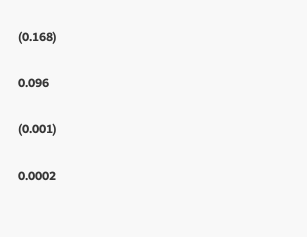(0.168)

0.096

(0.001)

0.0002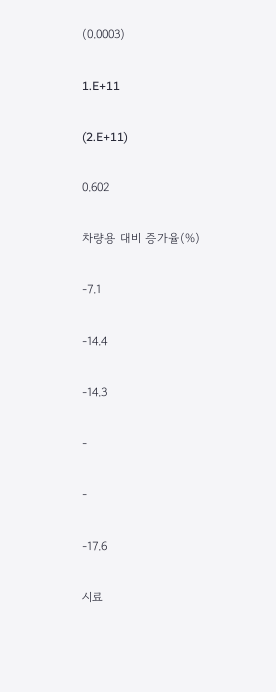(0.0003)

1.E+11

(2.E+11)

0.602

차량용 대비 증가율(%)

-7.1

-14.4

-14.3

-

-

-17.6

시료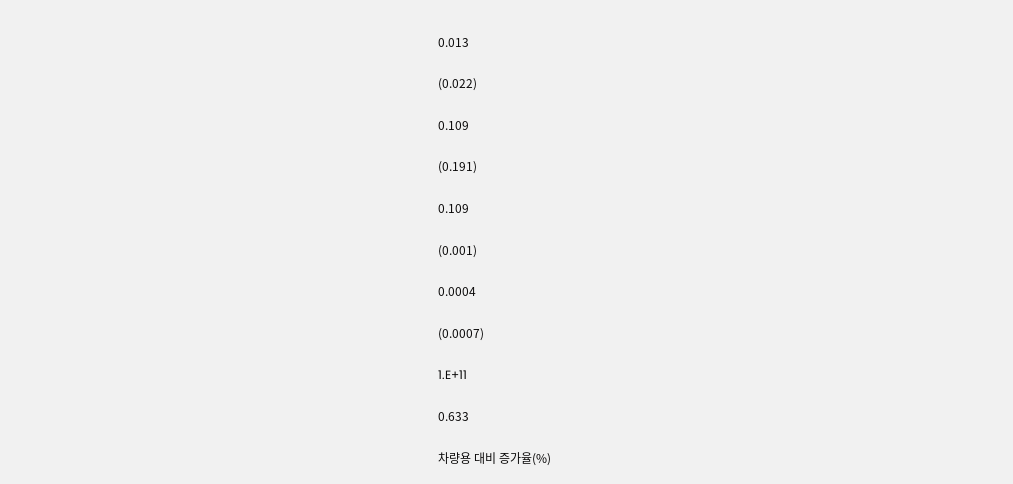0.013

(0.022)

0.109

(0.191)

0.109

(0.001)

0.0004

(0.0007)

1.E+11

0.633

차량용 대비 증가율(%)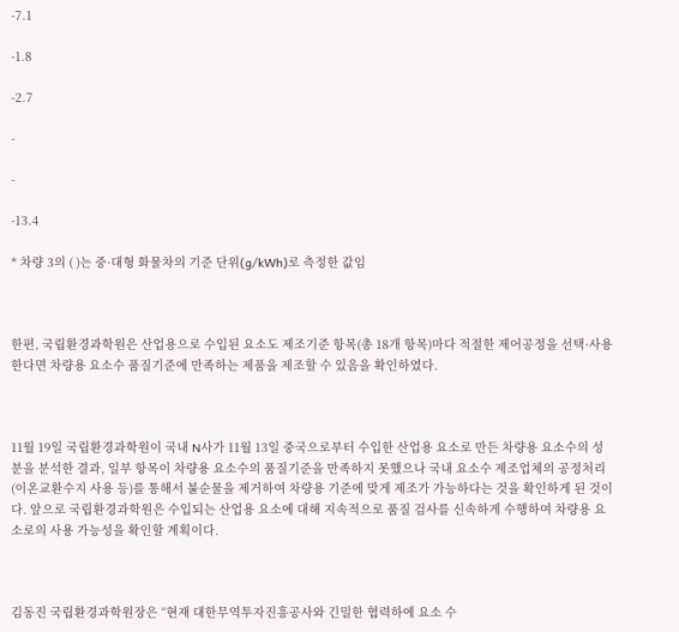-7.1

-1.8

-2.7

-

-

-13.4

* 차량 3의 ( )는 중·대형 화물차의 기준 단위(g/kWh)로 측정한 값임



한편, 국립환경과학원은 산업용으로 수입된 요소도 제조기준 항목(총 18개 항목)마다 적절한 제어공정을 선택·사용한다면 차량용 요소수 품질기준에 만족하는 제품을 제조할 수 있음을 확인하였다.



11월 19일 국립환경과학원이 국내 N사가 11월 13일 중국으로부터 수입한 산업용 요소로 만든 차량용 요소수의 성분을 분석한 결과, 일부 항목이 차량용 요소수의 품질기준을 만족하지 못했으나 국내 요소수 제조업체의 공정처리(이온교환수지 사용 등)를 통해서 불순물을 제거하여 차량용 기준에 맞게 제조가 가능하다는 것을 확인하게 된 것이다. 앞으로 국립환경과학원은 수입되는 산업용 요소에 대해 지속적으로 품질 검사를 신속하게 수행하여 차량용 요소로의 사용 가능성을 확인할 계획이다.



김동진 국립환경과학원장은 “현재 대한무역투자진흥공사와 긴밀한 협력하에 요소 수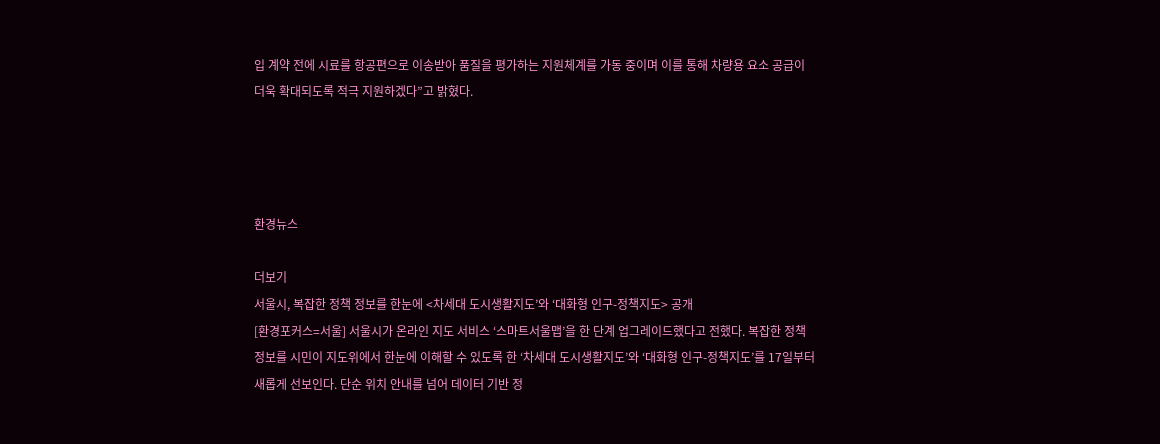입 계약 전에 시료를 항공편으로 이송받아 품질을 평가하는 지원체계를 가동 중이며 이를 통해 차량용 요소 공급이 더욱 확대되도록 적극 지원하겠다”고 밝혔다.




환경뉴스

더보기
서울시, 복잡한 정책 정보를 한눈에 <차세대 도시생활지도’와 ‘대화형 인구-정책지도> 공개
[환경포커스=서울] 서울시가 온라인 지도 서비스 ‘스마트서울맵’을 한 단계 업그레이드했다고 전했다. 복잡한 정책 정보를 시민이 지도위에서 한눈에 이해할 수 있도록 한 ‘차세대 도시생활지도’와 ‘대화형 인구-정책지도’를 17일부터 새롭게 선보인다. 단순 위치 안내를 넘어 데이터 기반 정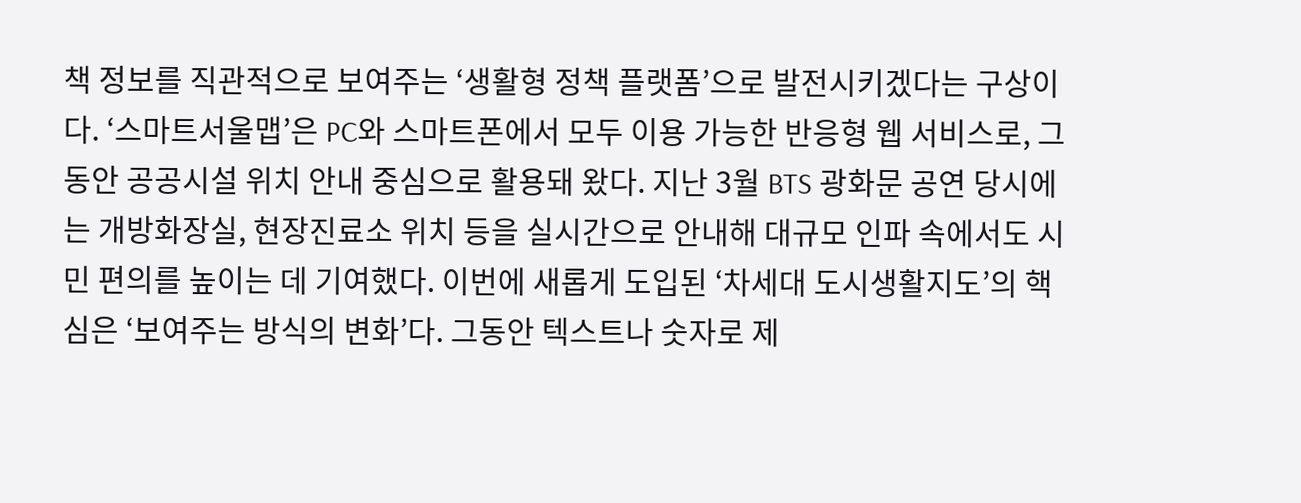책 정보를 직관적으로 보여주는 ‘생활형 정책 플랫폼’으로 발전시키겠다는 구상이다. ‘스마트서울맵’은 PC와 스마트폰에서 모두 이용 가능한 반응형 웹 서비스로, 그동안 공공시설 위치 안내 중심으로 활용돼 왔다. 지난 3월 BTS 광화문 공연 당시에는 개방화장실, 현장진료소 위치 등을 실시간으로 안내해 대규모 인파 속에서도 시민 편의를 높이는 데 기여했다. 이번에 새롭게 도입된 ‘차세대 도시생활지도’의 핵심은 ‘보여주는 방식의 변화’다. 그동안 텍스트나 숫자로 제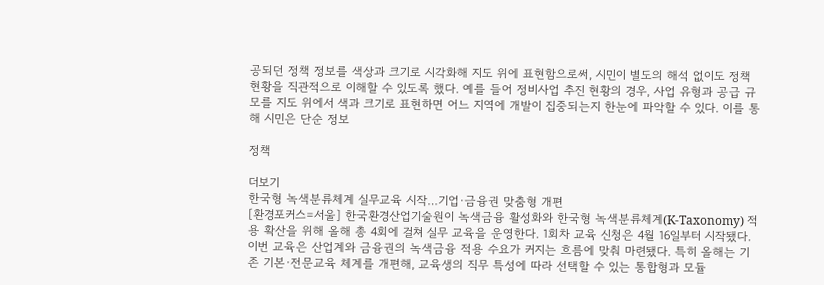공되던 정책 정보를 색상과 크기로 시각화해 지도 위에 표현함으로써, 시민이 별도의 해석 없이도 정책 현황을 직관적으로 이해할 수 있도록 했다. 예를 들어 정비사업 추진 현황의 경우, 사업 유형과 공급 규모를 지도 위에서 색과 크기로 표현하면 어느 지역에 개발이 집중되는지 한눈에 파악할 수 있다. 이를 통해 시민은 단순 정보

정책

더보기
한국형 녹색분류체계 실무교육 시작…기업·금융권 맞춤형 개편
[환경포커스=서울] 한국환경산업기술원이 녹색금융 활성화와 한국형 녹색분류체계(K-Taxonomy) 적용 확산을 위해 올해 총 4회에 걸쳐 실무 교육을 운영한다. 1회차 교육 신청은 4월 16일부터 시작됐다. 이번 교육은 산업계와 금융권의 녹색금융 적용 수요가 커지는 흐름에 맞춰 마련됐다. 특히 올해는 기존 기본·전문교육 체계를 개편해, 교육생의 직무 특성에 따라 선택할 수 있는 통합형과 모듈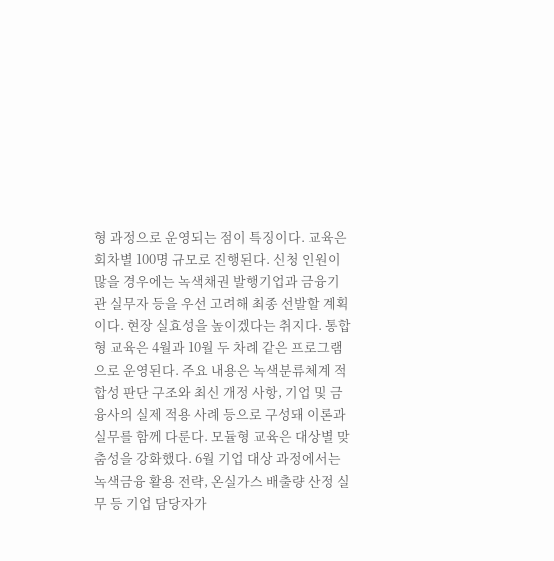형 과정으로 운영되는 점이 특징이다. 교육은 회차별 100명 규모로 진행된다. 신청 인원이 많을 경우에는 녹색채권 발행기업과 금융기관 실무자 등을 우선 고려해 최종 선발할 계획이다. 현장 실효성을 높이겠다는 취지다. 통합형 교육은 4월과 10월 두 차례 같은 프로그램으로 운영된다. 주요 내용은 녹색분류체계 적합성 판단 구조와 최신 개정 사항, 기업 및 금융사의 실제 적용 사례 등으로 구성돼 이론과 실무를 함께 다룬다. 모듈형 교육은 대상별 맞춤성을 강화했다. 6월 기업 대상 과정에서는 녹색금융 활용 전략, 온실가스 배출량 산정 실무 등 기업 담당자가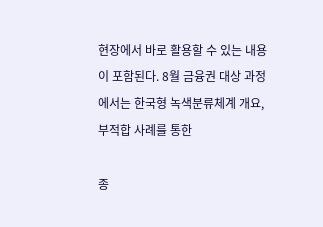현장에서 바로 활용할 수 있는 내용이 포함된다. 8월 금융권 대상 과정에서는 한국형 녹색분류체계 개요, 부적합 사례를 통한

종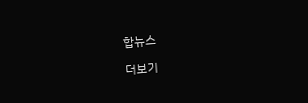합뉴스

더보기